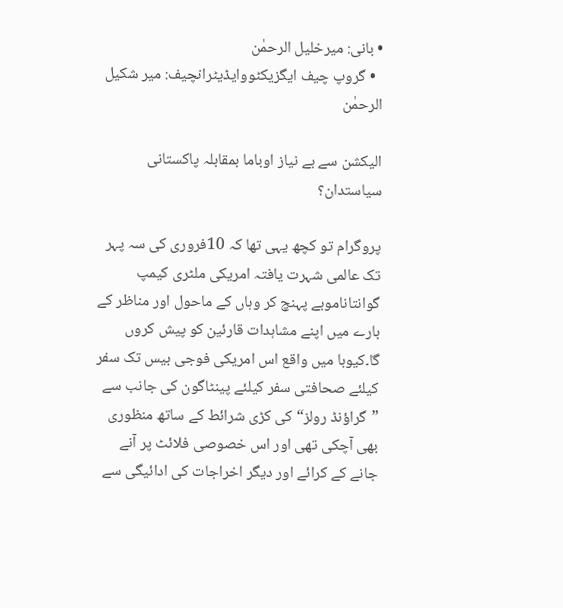• بانی: میرخلیل الرحمٰن
  • گروپ چیف ایگزیکٹووایڈیٹرانچیف: میر شکیل الرحمٰن

الیکشن سے بے نیاز اوباما بمقابلہ پاکستانی سیاستدان؟

پروگرام تو کچھ یہی تھا کہ 10فروری کی سہ پہر تک عالمی شہرت یافتہ امریکی ملٹری کیمپ گوانتاناموبے پہنچ کر وہاں کے ماحول اور مناظر کے بارے میں اپنے مشاہدات قارئین کو پیش کروں گا۔کیوبا میں واقع اس امریکی فوجی بیس تک سفر کیلئے صحافتی سفر کیلئے پینٹاگون کی جانب سے ”گراؤنڈ رولز“ کی کڑی شرائط کے ساتھ منظوری بھی آچکی تھی اور اس خصوصی فلائٹ پر آنے جانے کے کرائے اور دیگر اخراجات کی ادائیگی سے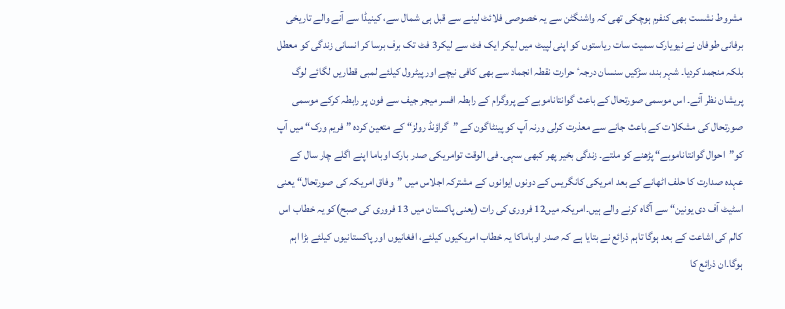مشروط نشست بھی کنفرم ہوچکی تھی کہ واشنگٹن سے یہ خصوصی فلائٹ لینے سے قبل ہی شمال سے، کینیڈا سے آنے والے تاریخی برفانی طوفان نے نیویارک سمیت سات ریاستوں کو اپنی لپیٹ میں لیکر ایک فٹ سے لیکر3 فٹ تک برف برسا کر انسانی زندگی کو معطل بلکہ منجمد کردیا۔ شہر بند، سڑکیں سنسان درجہٴ حرارت نقطہ انجماد سے بھی کافی نیچے اور پیٹرول کیلئے لمبی قطاریں لگائے لوگ پریشان نظر آئے۔ اس موسمی صورتحال کے باعث گوانتاناموبے کے پروگرام کے رابطہ افسر میجر جیف سے فون پر رابطہ کرکے موسمی صورتحال کی مشکلات کے باعث جانے سے معذرت کرلی ورنہ آپ کو پینٹاگون کے ”گراؤنڈ رولز“ کے متعین کردہ ”فریم ورک“ میں آپ کو”احوال گوانتاناموبے“ پڑھنے کو ملتے۔ زندگی بخیر پھر کبھی سہی۔ فی الوقت توامریکی صدر بارک اوباما اپنے اگلے چار سال کے عہدہ صدارت کا حلف اٹھانے کے بعد امریکی کانگریس کے دونوں ایوانوں کے مشترکہ اجلاس میں ”وفاق امریکہ کی صورتحال“ یعنی اسٹیٹ آف دی یونین“ سے آگاہ کرنے والے ہیں۔امریکہ میں12 فروری کی رات (یعنی پاکستان میں 13 فروری کی صبح)کو یہ خطاب اس کالم کی اشاعت کے بعد ہوگا تاہم ذرائع نے بتایا ہے کہ صدر اوباماکا یہ خطاب امریکیوں کیلئے، افغانیوں اور پاکستانیوں کیلئے بڑا اہم ہوگا۔ان ذرائع کا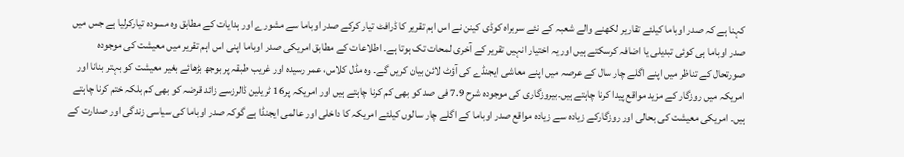کہنا ہے کہ صدر اوباما کیلئے تقاریر لکھنے والے شعبہ کے نئے سربراہ کوڈی کینن نے اس اہم تقریر کا ڈرافٹ تیار کرکے صدر اوباما سے مشورے اور ہدایات کے مطابق وہ مسودہ تیارکرلیا ہے جس میں صدر اوباما ہی کوئی تبدیلی یا اضافہ کرسکتے ہیں اور یہ اختیار انہیں تقریر کے آخری لمحات تک ہوتا ہے۔ اطلاعات کے مطابق امریکی صدر اوباما اپنی اس اہم تقریر میں معیشت کی موجودہ صورتحال کے تناظر میں اپنے اگلے چار سال کے عرصہ میں اپنے معاشی ایجنڈے کی آؤٹ لائن بیان کریں گے۔ وہ مڈل کلاس، عمر رسیدہ اور غریب طبقہ پر بوجھ بڑھائے بغیر معیشت کو بہتر بنانا اور امریکہ میں روزگار کے مزید مواقع پیدا کرنا چاہتے ہیں۔بیروزگاری کی موجودہ شرح 7.9 فی صد کو بھی کم کرنا چاہتے ہیں اور امریکہ پر16 ٹریلین ڈالرزسے زائد قرضہ کو بھی کم بلکہ ختم کرنا چاہتے ہیں۔ امریکی معیشت کی بحالی اور روزگارکے زیادہ سے زیادہ مواقع صدر اوباما کے اگلے چار سالوں کیلئے امریکہ کا داخلی اور عالمی ایجنڈا ہے گوکہ صدر اوباما کی سیاسی زندگی اور صدارت کے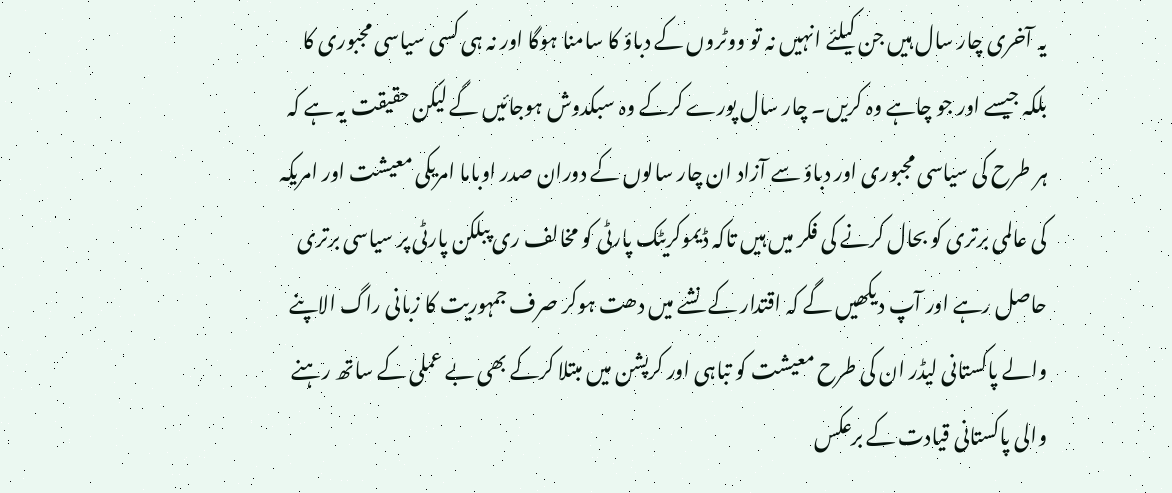یہ آخری چار سال ہیں جن کیلئے انہیں نہ تو ووٹروں کے دباؤ کا سامنا ہوگا اور نہ ہی کسی سیاسی مجبوری کا بلکہ جیسے اور جو چاہے وہ کریں۔ چار سال پورے کرکے وہ سبکدوش ہوجائیں گے لیکن حقیقت یہ ہے کہ ہر طرح کی سیاسی مجبوری اور دباؤ سے آزاد ان چار سالوں کے دوران صدر اوباما امریکی معیشت اور امریکہ کی عالمی برتری کو بحال کرنے کی فکر میں ہیں تاکہ ڈیموکریٹک پارٹی کو مخالف ری پبلکن پارٹی پر سیاسی برتری حاصل رہے اور آپ دیکھیں گے کہ اقتدار کے نشے میں دھت ہوکر صرف جمہوریت کا زبانی راگ الاپنے والے پاکستانی لیڈر ان کی طرح معیشت کو تباہی اور کرپشن میں مبتلا کرکے بھی بے عملی کے ساتھ رہنے والی پاکستانی قیادت کے برعکس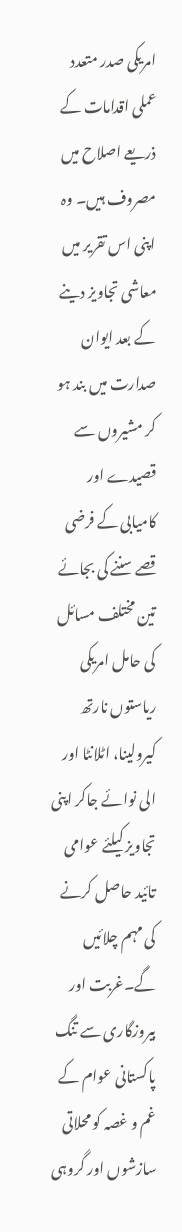امریکی صدر متعدد عملی اقدامات کے ذریعے اصلاح میں مصروف ہیں۔ وہ اپنی اس تقریر میں معاشی تجاویز دینے کے بعد ایوان صدارت میں بند ہو کر مشیروں سے قصیدے اور کامیابی کے فرضی قصے سننے کی بجائے تین مختلف مسائل کی حامل امریکی ریاستوں نارتھ کیرولینا، اٹلانٹا اور الی نوائے جاکر اپنی تجاویز کیلئے عوامی تائید حاصل کرنے کی مہم چلائیں گے۔غربت اور بیروزگاری سے تنگ پاکستانی عوام کے غم و غصہ کو محلاتی سازشوں اور گروہی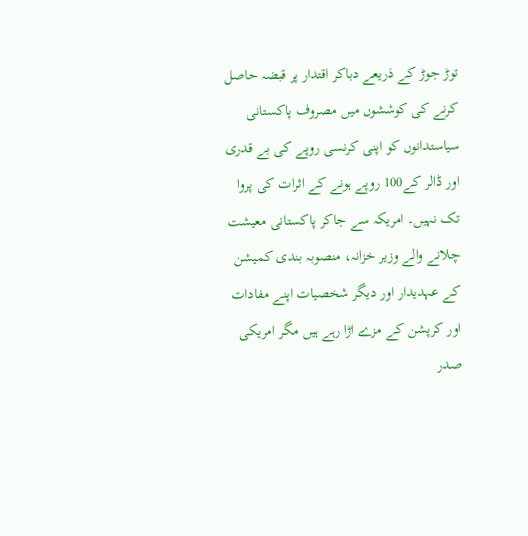توڑ جوڑ کے ذریعے دباکر اقتدار پر قبضہ حاصل کرنے کی کوششوں میں مصروف پاکستانی سیاستدانوں کو اپنی کرنسی روپے کی بے قدری اور ڈالر کے100 روپے ہونے کے اثرات کی پروا تک نہیں۔ امریکہ سے جاکر پاکستانی معیشت چلانے والے وزیر خزانہ، منصوبہ بندی کمیشن کے عہدیدار اور دیگر شخصیات اپنے مفادات اور کرپشن کے مزے اڑا رہے ہیں مگر امریکی صدر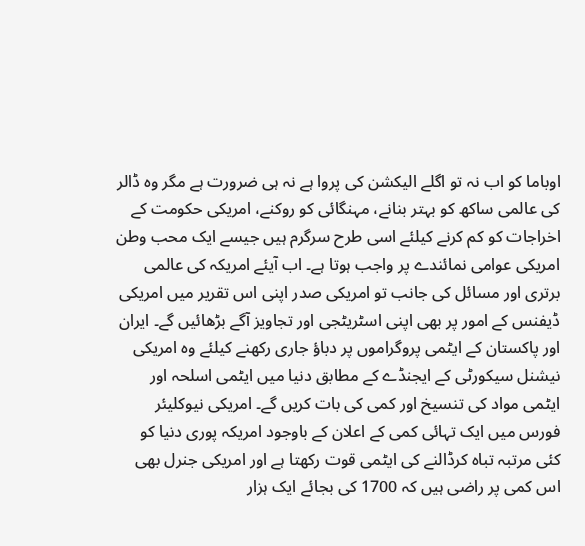اوباما کو اب نہ تو اگلے الیکشن کی پروا ہے نہ ہی ضرورت ہے مگر وہ ڈالر کی عالمی ساکھ کو بہتر بنانے، مہنگائی کو روکنے، امریکی حکومت کے اخراجات کو کم کرنے کیلئے اسی طرح سرگرم ہیں جیسے ایک محب وطن امریکی عوامی نمائندے پر واجب ہوتا ہے۔ اب آیئے امریکہ کی عالمی برتری اور مسائل کی جانب تو امریکی صدر اپنی اس تقریر میں امریکی ڈیفنس کے امور پر بھی اپنی اسٹریٹجی اور تجاویز آگے بڑھائیں گے۔ ایران اور پاکستان کے ایٹمی پروگراموں پر دباؤ جاری رکھنے کیلئے وہ امریکی نیشنل سیکورٹی کے ایجنڈے کے مطابق دنیا میں ایٹمی اسلحہ اور ایٹمی مواد کی تنسیخ اور کمی کی بات کریں گے۔ امریکی نیوکلیئر فورس میں ایک تہائی کمی کے اعلان کے باوجود امریکہ پوری دنیا کو کئی مرتبہ تباہ کرڈالنے کی ایٹمی قوت رکھتا ہے اور امریکی جنرل بھی اس کمی پر راضی ہیں کہ 1700 کی بجائے ایک ہزار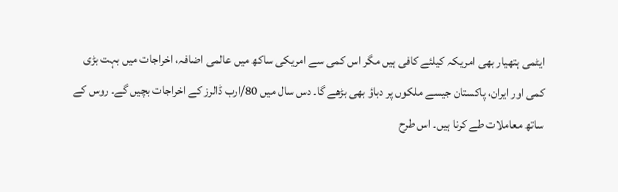ایٹمی ہتھیار بھی امریکہ کیلئے کافی ہیں مگر اس کمی سے امریکی ساکھ میں عالمی اضافہ، اخراجات میں بہت بڑی کمی اور ایران، پاکستان جیسے ملکوں پر دباؤ بھی بڑھے گا۔ دس سال میں 80/ارب ڈالرز کے اخراجات بچیں گے۔ روس کے ساتھ معاملات طے کرنا ہیں۔ اس طرح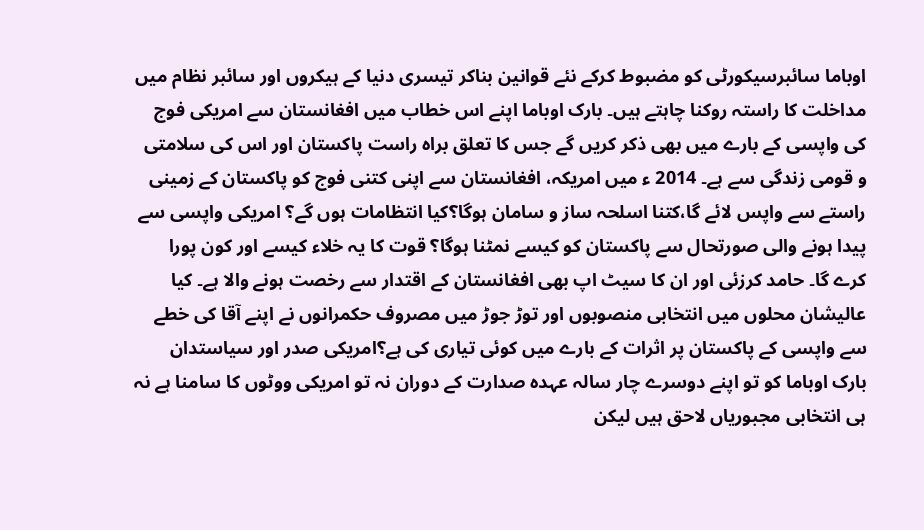اوباما سائبرسیکورٹی کو مضبوط کرکے نئے قوانین بناکر تیسری دنیا کے ہیکروں اور سائبر نظام میں مداخلت کا راستہ روکنا چاہتے ہیں۔ بارک اوباما اپنے اس خطاب میں افغانستان سے امریکی فوج کی واپسی کے بارے میں بھی ذکر کریں گے جس کا تعلق براہ راست پاکستان اور اس کی سلامتی و قومی زندگی سے ہے۔ 2014 ء میں امریکہ، افغانستان سے اپنی کتنی فوج کو پاکستان کے زمینی راستے سے واپس لائے گا،کتنا اسلحہ ساز و سامان ہوگا؟کیا انتظامات ہوں گے؟ امریکی واپسی سے پیدا ہونے والی صورتحال سے پاکستان کو کیسے نمٹنا ہوگا؟ قوت کا یہ خلاء کیسے اور کون پورا کرے گا۔ حامد کرزئی اور ان کا سیٹ اپ بھی افغانستان کے اقتدار سے رخصت ہونے والا ہے۔ کیا عالیشان محلوں میں انتخابی منصوبوں اور توڑ جوڑ میں مصروف حکمرانوں نے اپنے آقا کی خطے سے واپسی کے پاکستان پر اثرات کے بارے میں کوئی تیاری کی ہے؟امریکی صدر اور سیاستدان بارک اوباما کو تو اپنے دوسرے چار سالہ عہدہ صدارت کے دوران نہ تو امریکی ووٹوں کا سامنا ہے نہ ہی انتخابی مجبوریاں لاحق ہیں لیکن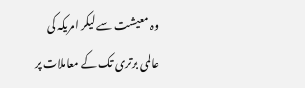وہ معیشت سے لیکر امریکہ کی عالمی برتری تک کے معاملات پر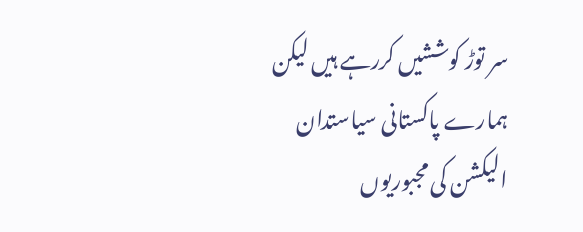سر توڑ کوششیں کررہے ہیں لیکن ہمارے پاکستانی سیاستدان الیکشن کی مجبوریوں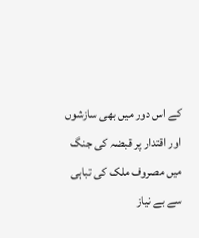کے اس دور میں بھی سازشوں اور اقتدار پر قبضہ کی جنگ میں مصروف ملک کی تباہی سے بے نیاز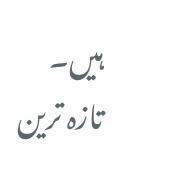ہیں۔
تازہ ترین